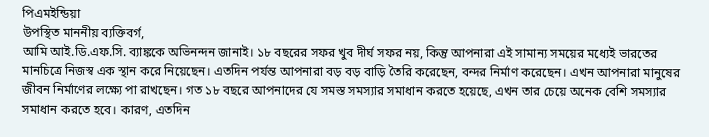পিএমইন্ডিয়া
উপস্থিত মাননীয় ব্যক্তিবর্গ,
আমি আই.ডি.এফ.সি. ব্যাঙ্ককে অভিনন্দন জানাই। ১৮ বছরের সফর খুব দীর্ঘ সফর নয়, কিন্তু আপনারা এই সামান্য সময়ের মধ্যেই ভারতের মানচিত্রে নিজস্ব এক স্থান করে নিয়েছেন। এতদিন পর্যন্ত আপনারা বড় বড় বাড়ি তৈরি করেছেন, বন্দর নির্মাণ করেছেন। এখন আপনারা মানুষের জীবন নির্মাণের লক্ষ্যে পা রাখছেন। গত ১৮ বছরে আপনাদের যে সমস্ত সমস্যার সমাধান করতে হয়েছে, এখন তার চেয়ে অনেক বেশি সমস্যার সমাধান করতে হবে। কারণ, এতদিন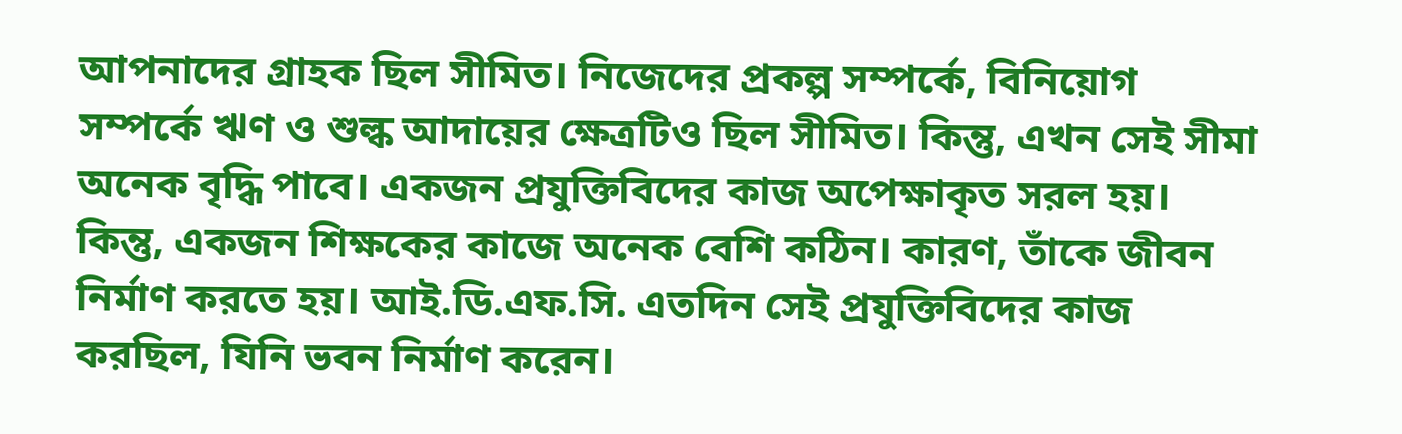আপনাদের গ্রাহক ছিল সীমিত। নিজেদের প্রকল্প সম্পর্কে, বিনিয়োগ সম্পর্কে ঋণ ও শুল্ক আদায়ের ক্ষেত্রটিও ছিল সীমিত। কিন্তু, এখন সেই সীমা অনেক বৃদ্ধি পাবে। একজন প্রযুক্তিবিদের কাজ অপেক্ষাকৃত সরল হয়। কিন্তু, একজন শিক্ষকের কাজে অনেক বেশি কঠিন। কারণ, তাঁকে জীবন নির্মাণ করতে হয়। আই.ডি.এফ.সি. এতদিন সেই প্রযুক্তিবিদের কাজ করছিল, যিনি ভবন নির্মাণ করেন।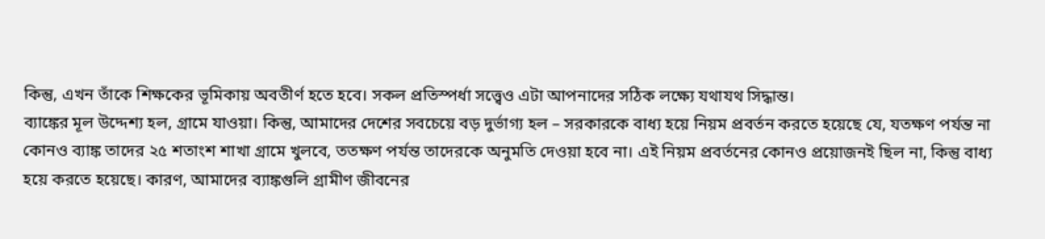কিন্তু, এখন তাঁকে শিক্ষকের ভূমিকায় অবতীর্ণ হতে হবে। সকল প্রতিস্পর্ধা সত্ত্বেও এটা আপনাদের সঠিক লক্ষ্যে যথাযথ সিদ্ধান্ত।
ব্যাঙ্কের মূল উদ্দেশ্য হল, গ্রামে যাওয়া। কিন্তু, আমাদের দেশের সবচেয়ে বড় দুর্ভাগ্য হল – সরকারকে বাধ্য হয়ে নিয়ম প্রবর্তন করতে হয়েছে যে, যতক্ষণ পর্যন্ত না কোনও ব্যাঙ্ক তাদের ২৫ শতাংশ শাখা গ্রামে খুলবে, ততক্ষণ পর্যন্ত তাদেরকে অনুমতি দেওয়া হবে না। এই নিয়ম প্রবর্তনের কোনও প্রয়োজনই ছিল না, কিন্তু বাধ্য হয়ে করতে হয়েছে। কারণ, আমাদের ব্যাঙ্কগুলি গ্রামীণ জীবনের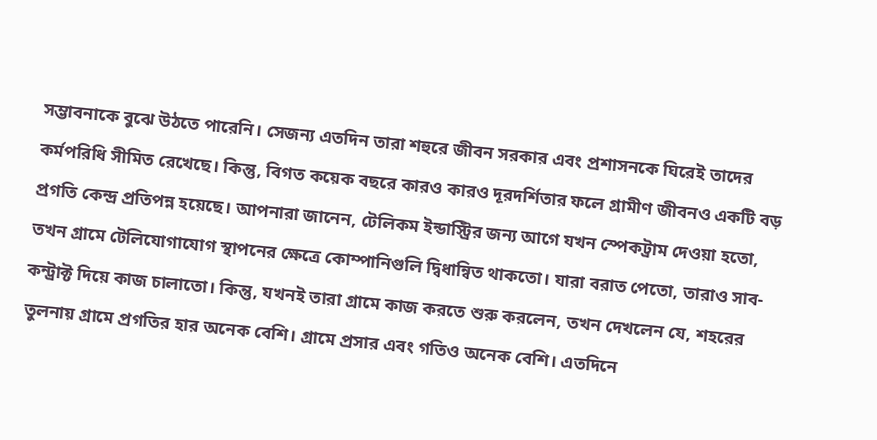সম্ভাবনাকে বুঝে উঠতে পারেনি। সেজন্য এতদিন তারা শহুরে জীবন সরকার এবং প্রশাসনকে ঘিরেই তাদের কর্মপরিধি সীমিত রেখেছে। কিন্তু, বিগত কয়েক বছরে কারও কারও দূরদর্শিতার ফলে গ্রামীণ জীবনও একটি বড় প্রগতি কেন্দ্র প্রতিপন্ন হয়েছে। আপনারা জানেন, টেলিকম ইন্ডাস্ট্রির জন্য আগে যখন স্পেকট্রাম দেওয়া হতো, তখন গ্রামে টেলিযোগাযোগ স্থাপনের ক্ষেত্রে কোম্পানিগুলি দ্বিধান্বিত থাকতো। যারা বরাত পেতো, তারাও সাব-কন্ট্রাক্ট দিয়ে কাজ চালাতো। কিন্তু, যখনই তারা গ্রামে কাজ করতে শুরু করলেন, তখন দেখলেন যে, শহরের তুলনায় গ্রামে প্রগতির হার অনেক বেশি। গ্রামে প্রসার এবং গতিও অনেক বেশি। এতদিনে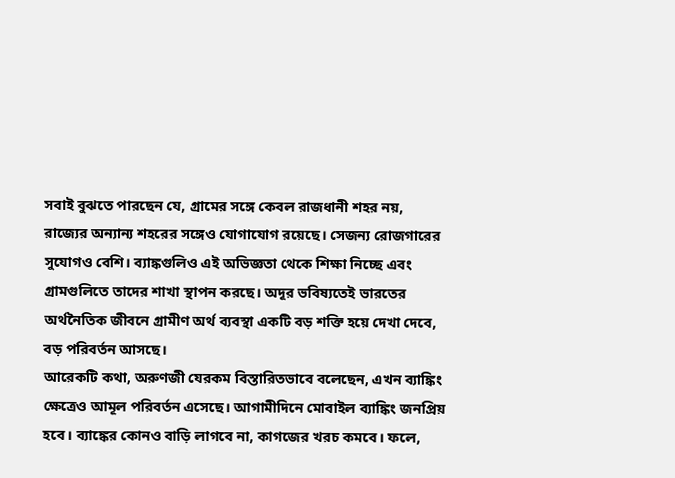সবাই বুঝতে পারছেন যে, গ্রামের সঙ্গে কেবল রাজধানী শহর নয়, রাজ্যের অন্যান্য শহরের সঙ্গেও যোগাযোগ রয়েছে। সেজন্য রোজগারের সুযোগও বেশি। ব্যাঙ্কগুলিও এই অভিজ্ঞতা থেকে শিক্ষা নিচ্ছে এবং গ্রামগুলিতে তাদের শাখা স্থাপন করছে। অদূর ভবিষ্যতেই ভারতের অর্থনৈতিক জীবনে গ্রামীণ অর্থ ব্যবস্থা একটি বড় শক্তি হয়ে দেখা দেবে, বড় পরিবর্তন আসছে।
আরেকটি কথা, অরুণজী যেরকম বিস্তারিতভাবে বলেছেন, এখন ব্যাঙ্কিং ক্ষেত্রেও আমূল পরিবর্তন এসেছে। আগামীদিনে মোবাইল ব্যাঙ্কিং জনপ্রিয় হবে। ব্যাঙ্কের কোনও বাড়ি লাগবে না, কাগজের খরচ কমবে। ফলে,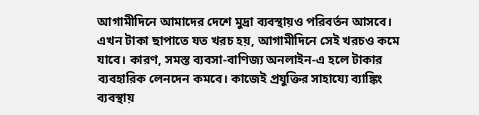আগামীদিনে আমাদের দেশে মুদ্রা ব্যবস্থায়ও পরিবর্তন আসবে। এখন টাকা ছাপাতে যত খরচ হয়, আগামীদিনে সেই খরচও কমে যাবে। কারণ, সমস্ত ব্যবসা-বাণিজ্য অনলাইন-এ হলে টাকার ব্যবহারিক লেনদেন কমবে। কাজেই প্রযুক্তির সাহায্যে ব্যাঙ্কিং ব্যবস্থায়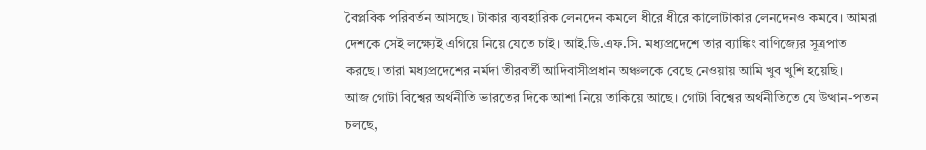বৈপ্লবিক পরিবর্তন আসছে। টাকার ব্যবহারিক লেনদেন কমলে ধীরে ধীরে কালোটাকার লেনদেনও কমবে। আমরা দেশকে সেই লক্ষ্যেই এগিয়ে নিয়ে যেতে চাই। আই.ডি.এফ.সি. মধ্যপ্রদেশে তার ব্যাঙ্কিং বাণিজ্যের সূত্রপাত করছে। তারা মধ্যপ্রদেশের নর্মদা তীরবর্তী আদিবাসীপ্রধান অঞ্চলকে বেছে নেওয়ায় আমি খুব খুশি হয়েছি।
আজ গোটা বিশ্বের অর্থনীতি ভারতের দিকে আশা নিয়ে তাকিয়ে আছে। গোটা বিশ্বের অর্থনীতিতে যে উত্থান-পতন চলছে,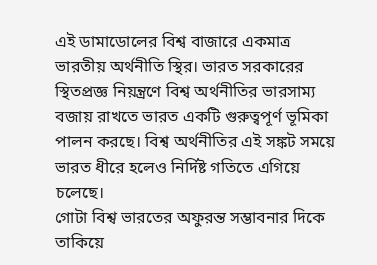এই ডামাডোলের বিশ্ব বাজারে একমাত্র ভারতীয় অর্থনীতি স্থির। ভারত সরকারের স্থিতপ্রজ্ঞ নিয়ন্ত্রণে বিশ্ব অর্থনীতির ভারসাম্য বজায় রাখতে ভারত একটি গুরুত্বপূর্ণ ভূমিকা পালন করছে। বিশ্ব অর্থনীতির এই সঙ্কট সময়ে ভারত ধীরে হলেও নির্দিষ্ট গতিতে এগিয়ে চলেছে।
গোটা বিশ্ব ভারতের অফুরন্ত সম্ভাবনার দিকে তাকিয়ে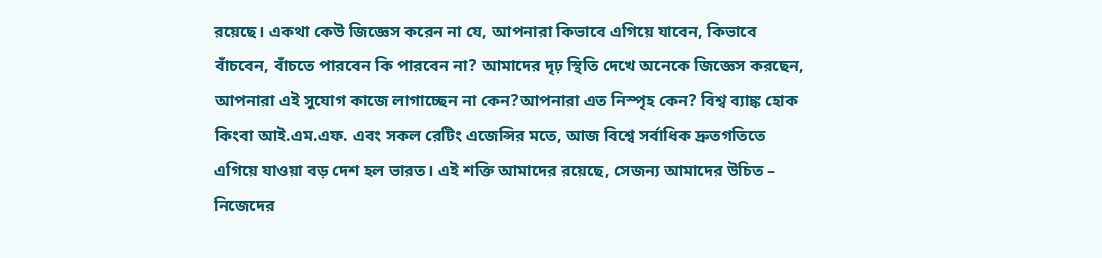রয়েছে। একথা কেউ জিজ্ঞেস করেন না যে, আপনারা কিভাবে এগিয়ে যাবেন, কিভাবে বাঁচবেন, বাঁচতে পারবেন কি পারবেন না? আমাদের দৃঢ় স্থিতি দেখে অনেকে জিজ্ঞেস করছেন, আপনারা এই সুযোগ কাজে লাগাচ্ছেন না কেন?আপনারা এত নিস্পৃহ কেন? বিশ্ব ব্যাঙ্ক হোক কিংবা আই.এম.এফ. এবং সকল রেটিং এজেন্সির মতে, আজ বিশ্বে সর্বাধিক দ্রুতগতিতে এগিয়ে যাওয়া বড় দেশ হল ভারত। এই শক্তি আমাদের রয়েছে, সেজন্য আমাদের উচিত – নিজেদের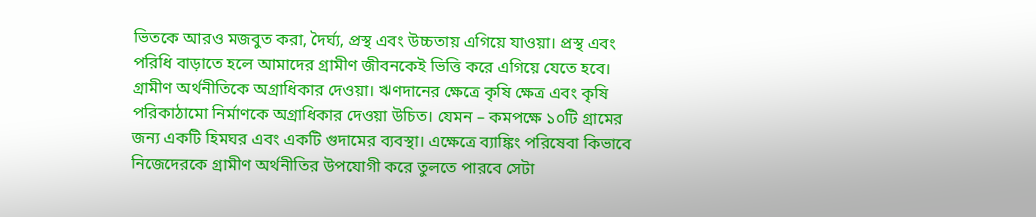ভিতকে আরও মজবুত করা, দৈর্ঘ্য, প্রস্থ এবং উচ্চতায় এগিয়ে যাওয়া। প্রস্থ এবং পরিধি বাড়াতে হলে আমাদের গ্রামীণ জীবনকেই ভিত্তি করে এগিয়ে যেতে হবে। গ্রামীণ অর্থনীতিকে অগ্রাধিকার দেওয়া। ঋণদানের ক্ষেত্রে কৃষি ক্ষেত্র এবং কৃষি পরিকাঠামো নির্মাণকে অগ্রাধিকার দেওয়া উচিত। যেমন – কমপক্ষে ১০টি গ্রামের জন্য একটি হিমঘর এবং একটি গুদামের ব্যবস্থা। এক্ষেত্রে ব্যাঙ্কিং পরিষেবা কিভাবে নিজেদেরকে গ্রামীণ অর্থনীতির উপযোগী করে তুলতে পারবে সেটা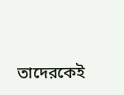তাদেরকেই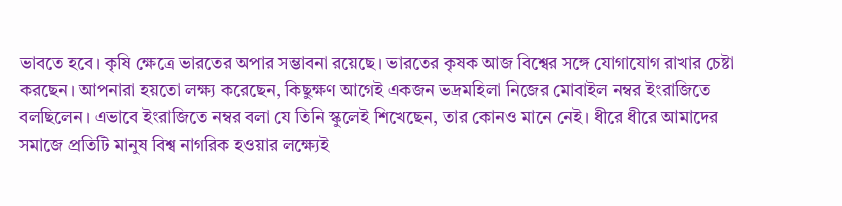ভাবতে হবে। কৃষি ক্ষেত্রে ভারতের অপার সম্ভাবনা রয়েছে। ভারতের কৃষক আজ বিশ্বের সঙ্গে যোগাযোগ রাখার চেষ্টা করছেন। আপনারা হয়তো লক্ষ্য করেছেন, কিছুক্ষণ আগেই একজন ভদ্রমহিলা নিজের মোবাইল নম্বর ইংরাজিতে বলছিলেন। এভাবে ইংরাজিতে নম্বর বলা যে তিনি স্কুলেই শিখেছেন, তার কোনও মানে নেই। ধীরে ধীরে আমাদের সমাজে প্রতিটি মানুষ বিশ্ব নাগরিক হওয়ার লক্ষ্যেই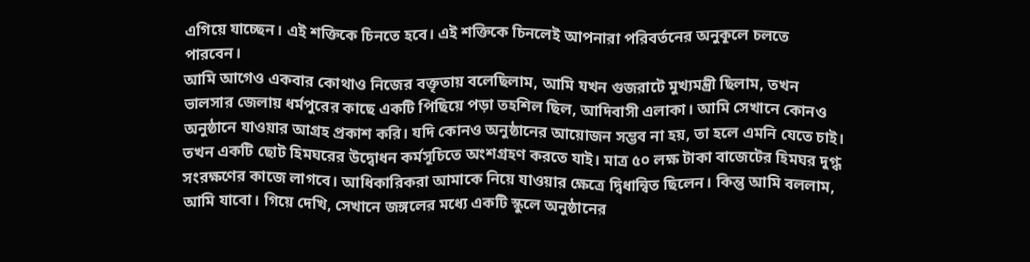এগিয়ে যাচ্ছেন। এই শক্তিকে চিনতে হবে। এই শক্তিকে চিনলেই আপনারা পরিবর্তনের অনুকূলে চলতে পারবেন।
আমি আগেও একবার কোথাও নিজের বক্তৃতায় বলেছিলাম, আমি যখন গুজরাটে মুখ্যমন্ত্রী ছিলাম, তখন ভালসার জেলায় ধর্মপুরের কাছে একটি পিছিয়ে পড়া তহশিল ছিল, আদিবাসী এলাকা। আমি সেখানে কোনও অনুষ্ঠানে যাওয়ার আগ্রহ প্রকাশ করি। যদি কোনও অনুষ্ঠানের আয়োজন সম্ভব না হয়, তা হলে এমনি যেতে চাই। তখন একটি ছোট হিমঘরের উদ্বোধন কর্মসূচিতে অংশগ্রহণ করতে যাই। মাত্র ৫০ লক্ষ টাকা বাজেটের হিমঘর দুগ্ধ সংরক্ষণের কাজে লাগবে। আধিকারিকরা আমাকে নিয়ে যাওয়ার ক্ষেত্রে দ্বিধান্বিত ছিলেন। কিন্তু আমি বললাম, আমি যাবো। গিয়ে দেখি, সেখানে জঙ্গলের মধ্যে একটি স্কুলে অনুষ্ঠানের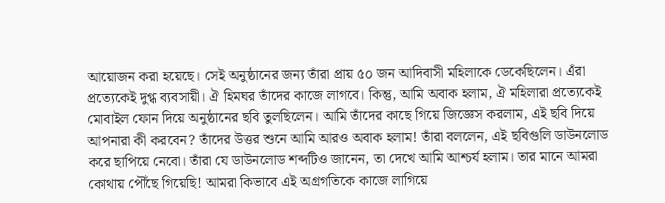আয়োজন করা হয়েছে। সেই অনুষ্ঠানের জন্য তাঁরা প্রায় ৫০ জন আদিবাসী মহিলাকে ডেকেছিলেন। এঁরা প্রত্যেকেই দুগ্ধ ব্যবসায়ী। ঐ হিমঘর তাঁদের কাজে লাগবে। কিন্তু, আমি অবাক হলাম, ঐ মহিলারা প্রত্যেকেই মোবাইল ফোন দিয়ে অনুষ্ঠানের ছবি তুলছিলেন। আমি তাঁদের কাছে গিয়ে জিজ্ঞেস করলাম, এই ছবি দিয়ে আপনারা কী করবেন? তাঁদের উত্তর শুনে আমি আরও অবাক হলাম! তাঁরা বললেন, এই ছবিগুলি ডাউনলোড করে ছাপিয়ে নেবো। তাঁরা যে ডাউনলোড শব্দটিও জানেন, তা দেখে আমি আশ্চর্য হলাম। তার মানে আমরা কোথায় পৌঁছে গিয়েছি! আমরা কিভাবে এই অগ্রগতিকে কাজে লাগিয়ে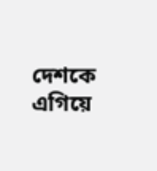দেশকে এগিয়ে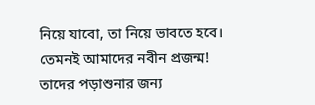নিয়ে যাবো, তা নিয়ে ভাবতে হবে।
তেমনই আমাদের নবীন প্রজন্ম! তাদের পড়াশুনার জন্য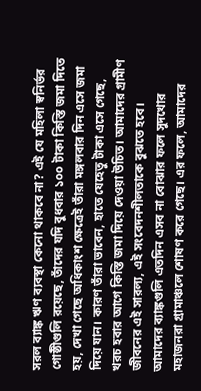সরল ব্যাঙ্ক ঋণ ব্যবস্থা কেনো থাকবে না? এই যে মহিলা স্বনির্ভর গোষ্ঠীগুলি রয়েছে, তাঁদের যদি বুধবার ১০০ টাকা কিস্তি জমা দিতে হয়, দেখা গেছে অধিকাংশ ক্ষেত্রেই তাঁরা মঙ্গলবার দিন এসে জমা দিয়ে যান। কারণ তাঁরা ভাবেন, হাতে যেহেতু টাকা এসে গেছে, খরচ হবার আগে কিস্তি জমা দিয়ে দেওয়া উচিত। আমাদের গ্রামীণ জীবনের এই সারল্য, এই সংবেদনশীলতাকে বুঝতে হবে। আমাদের ব্যাঙ্কগুলি এতদিন এসব না বোঝার ফলে সুদখোর মহাজনরা গ্রামাঞ্চলে শোষণ করে গেছে। এর ফলে, আমাদের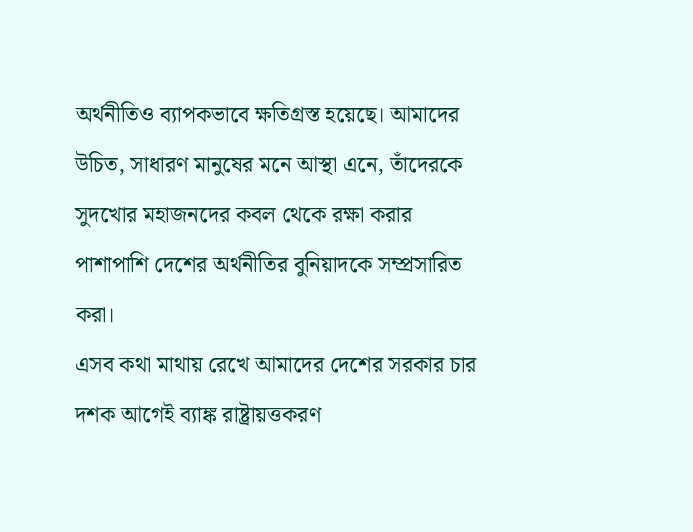অর্থনীতিও ব্যাপকভাবে ক্ষতিগ্রস্ত হয়েছে। আমাদের উচিত, সাধারণ মানুষের মনে আস্থা এনে, তাঁদেরকে সুদখোর মহাজনদের কবল থেকে রক্ষা করার পাশাপাশি দেশের অর্থনীতির বুনিয়াদকে সম্প্রসারিত করা।
এসব কথা মাথায় রেখে আমাদের দেশের সরকার চার দশক আগেই ব্যাঙ্ক রাষ্ট্রায়ত্তকরণ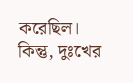করেছিল। কিন্তু, দুঃখের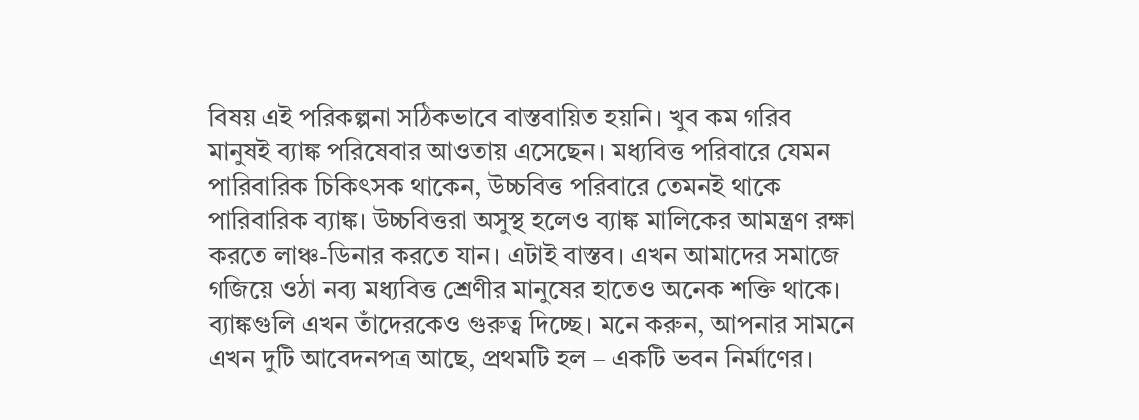বিষয় এই পরিকল্পনা সঠিকভাবে বাস্তবায়িত হয়নি। খুব কম গরিব মানুষই ব্যাঙ্ক পরিষেবার আওতায় এসেছেন। মধ্যবিত্ত পরিবারে যেমন পারিবারিক চিকিৎসক থাকেন, উচ্চবিত্ত পরিবারে তেমনই থাকে পারিবারিক ব্যাঙ্ক। উচ্চবিত্তরা অসুস্থ হলেও ব্যাঙ্ক মালিকের আমন্ত্রণ রক্ষা করতে লাঞ্চ-ডিনার করতে যান। এটাই বাস্তব। এখন আমাদের সমাজে গজিয়ে ওঠা নব্য মধ্যবিত্ত শ্রেণীর মানুষের হাতেও অনেক শক্তি থাকে। ব্যাঙ্কগুলি এখন তাঁদেরকেও গুরুত্ব দিচ্ছে। মনে করুন, আপনার সামনে এখন দুটি আবেদনপত্র আছে, প্রথমটি হল – একটি ভবন নির্মাণের।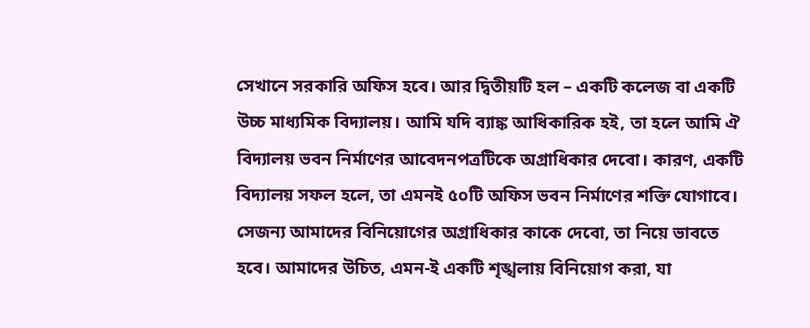সেখানে সরকারি অফিস হবে। আর দ্বিতীয়টি হল – একটি কলেজ বা একটি উচ্চ মাধ্যমিক বিদ্যালয়। আমি যদি ব্যাঙ্ক আধিকারিক হই, তা হলে আমি ঐ বিদ্যালয় ভবন নির্মাণের আবেদনপত্রটিকে অগ্রাধিকার দেবো। কারণ, একটি বিদ্যালয় সফল হলে, তা এমনই ৫০টি অফিস ভবন নির্মাণের শক্তি যোগাবে। সেজন্য আমাদের বিনিয়োগের অগ্রাধিকার কাকে দেবো, তা নিয়ে ভাবতে হবে। আমাদের উচিত, এমন-ই একটি শৃঙ্খলায় বিনিয়োগ করা, যা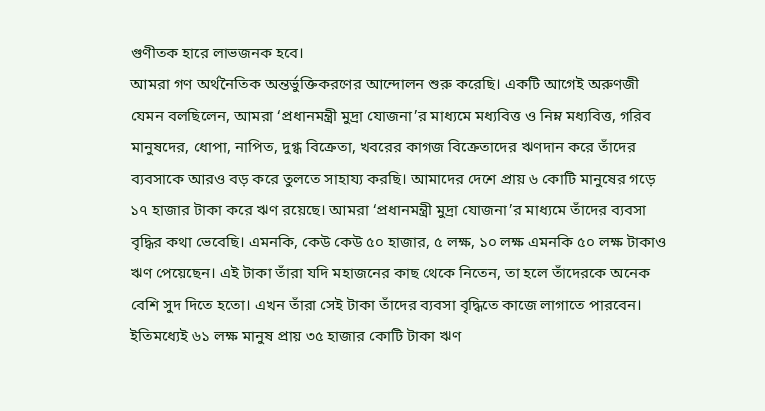গুণীতক হারে লাভজনক হবে।
আমরা গণ অর্থনৈতিক অন্তর্ভুক্তিকরণের আন্দোলন শুরু করেছি। একটি আগেই অরুণজী যেমন বলছিলেন, আমরা ‘প্রধানমন্ত্রী মুদ্রা যোজনা’র মাধ্যমে মধ্যবিত্ত ও নিম্ন মধ্যবিত্ত, গরিব মানুষদের, ধোপা, নাপিত, দুগ্ধ বিক্রেতা, খবরের কাগজ বিক্রেতাদের ঋণদান করে তাঁদের ব্যবসাকে আরও বড় করে তুলতে সাহায্য করছি। আমাদের দেশে প্রায় ৬ কোটি মানুষের গড়ে ১৭ হাজার টাকা করে ঋণ রয়েছে। আমরা ‘প্রধানমন্ত্রী মুদ্রা যোজনা’র মাধ্যমে তাঁদের ব্যবসা বৃদ্ধির কথা ভেবেছি। এমনকি, কেউ কেউ ৫০ হাজার, ৫ লক্ষ, ১০ লক্ষ এমনকি ৫০ লক্ষ টাকাও ঋণ পেয়েছেন। এই টাকা তাঁরা যদি মহাজনের কাছ থেকে নিতেন, তা হলে তাঁদেরকে অনেক বেশি সুদ দিতে হতো। এখন তাঁরা সেই টাকা তাঁদের ব্যবসা বৃদ্ধিতে কাজে লাগাতে পারবেন। ইতিমধ্যেই ৬১ লক্ষ মানুষ প্রায় ৩৫ হাজার কোটি টাকা ঋণ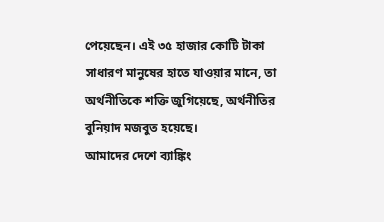পেয়েছেন। এই ৩৫ হাজার কোটি টাকা সাধারণ মানুষের হাতে যাওয়ার মানে, তা অর্থনীতিকে শক্তি জুগিয়েছে, অর্থনীতির বুনিয়াদ মজবুত হয়েছে।
আমাদের দেশে ব্যাঙ্কিং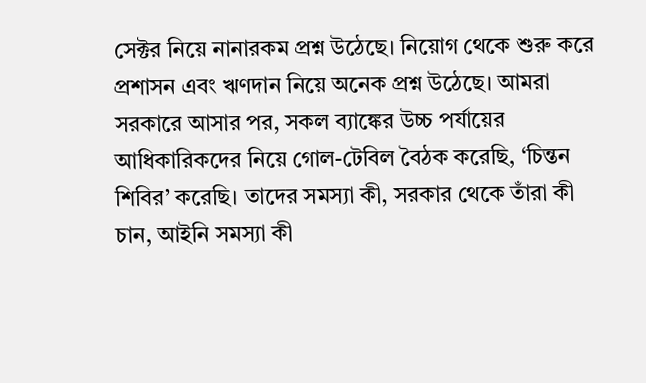সেক্টর নিয়ে নানারকম প্রশ্ন উঠেছে। নিয়োগ থেকে শুরু করে প্রশাসন এবং ঋণদান নিয়ে অনেক প্রশ্ন উঠেছে। আমরা সরকারে আসার পর, সকল ব্যাঙ্কের উচ্চ পর্যায়ের আধিকারিকদের নিয়ে গোল-টেবিল বৈঠক করেছি, ‘চিন্তন শিবির’ করেছি। তাদের সমস্যা কী, সরকার থেকে তাঁরা কী চান, আইনি সমস্যা কী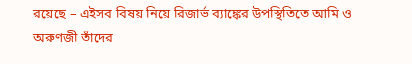রয়েছে – এইসব বিষয় নিয়ে রিজার্ভ ব্যাঙ্কের উপস্থিতিতে আমি ও অরুণজী তাঁদের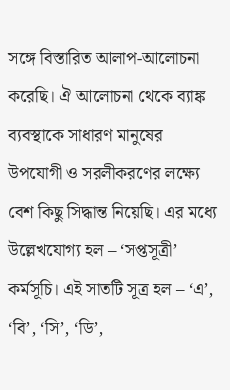সঙ্গে বিস্তারিত আলাপ-আলোচনা করেছি। ঐ আলোচনা থেকে ব্যাঙ্ক ব্যবস্থাকে সাধারণ মানুষের উপযোগী ও সরলীকরণের লক্ষ্যে বেশ কিছু সিদ্ধান্ত নিয়েছি। এর মধ্যে উল্লেখযোগ্য হল – ‘সপ্তসূত্রী’ কর্মসূচি। এই সাতটি সূত্র হল – ‘এ’, ‘বি’, ‘সি’, ‘ডি’,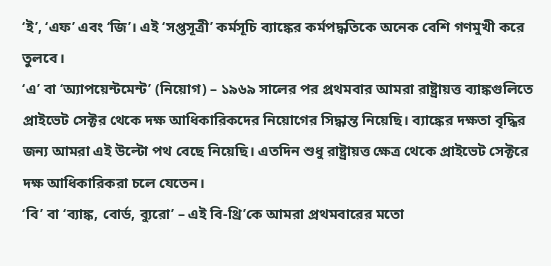‘ই’, ‘এফ’ এবং ‘জি’। এই ‘সপ্তসূত্রী’ কর্মসূচি ব্যাঙ্কের কর্মপদ্ধতিকে অনেক বেশি গণমুখী করে তুলবে।
‘এ’ বা ‘অ্যাপয়েন্টমেন্ট’ (নিয়োগ) – ১৯৬৯ সালের পর প্রথমবার আমরা রাষ্ট্রায়ত্ত ব্যাঙ্কগুলিতে প্রাইভেট সেক্টর থেকে দক্ষ আধিকারিকদের নিয়োগের সিদ্ধান্ত নিয়েছি। ব্যাঙ্কের দক্ষতা বৃদ্ধির জন্য আমরা এই উল্টো পথ বেছে নিয়েছি। এতদিন শুধু রাষ্ট্রায়ত্ত ক্ষেত্র থেকে প্রাইভেট সেক্টরে দক্ষ আধিকারিকরা চলে যেতেন।
‘বি’ বা ‘ব্যাঙ্ক, বোর্ড, ব্যুরো’ – এই বি-থ্রি’কে আমরা প্রথমবারের মতো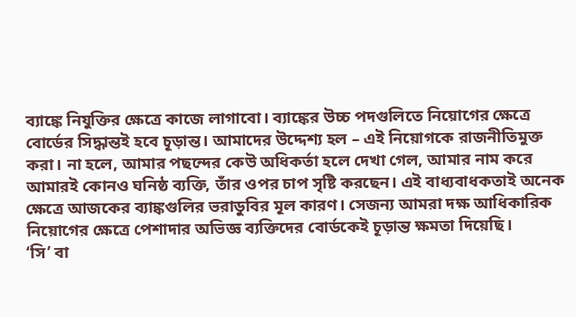ব্যাঙ্কে নিযুক্তির ক্ষেত্রে কাজে লাগাবো। ব্যাঙ্কের উচ্চ পদগুলিতে নিয়োগের ক্ষেত্রে বোর্ডের সিদ্ধান্তই হবে চূড়ান্ত। আমাদের উদ্দেশ্য হল – এই নিয়োগকে রাজনীতিমুক্ত করা। না হলে, আমার পছন্দের কেউ অধিকর্তা হলে দেখা গেল, আমার নাম করে আমারই কোনও ঘনিষ্ঠ ব্যক্তি, তাঁর ওপর চাপ সৃষ্টি করছেন। এই বাধ্যবাধকতাই অনেক ক্ষেত্রে আজকের ব্যাঙ্কগুলির ভরাডুবির মূল কারণ। সেজন্য আমরা দক্ষ আধিকারিক নিয়োগের ক্ষেত্রে পেশাদার অভিজ্ঞ ব্যক্তিদের বোর্ডকেই চূড়ান্ত ক্ষমতা দিয়েছি।
‘সি’ বা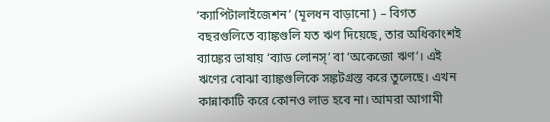‘ক্যাপিটালাইজেশন’ (মূলধন বাড়ানো ) – বিগত বছরগুলিতে ব্যাঙ্কগুলি যত ঋণ দিয়েছে, তার অধিকাংশই ব্যাঙ্কের ভাষায় ‘ব্যাড লোনস্’ বা ‘অকেজো ঋণ’। এই ঋণের বোঝা ব্যাঙ্কগুলিকে সঙ্কটগ্রস্ত করে তুলেছে। এখন কান্নাকাটি করে কোনও লাভ হবে না। আমরা আগামী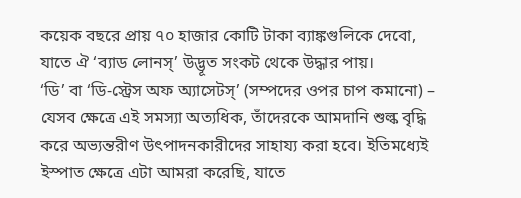কয়েক বছরে প্রায় ৭০ হাজার কোটি টাকা ব্যাঙ্কগুলিকে দেবো, যাতে ঐ ‘ব্যাড লোনস্’ উদ্ভূত সংকট থেকে উদ্ধার পায়।
‘ডি’ বা ‘ডি-স্ট্রেস অফ অ্যাসেটস্’ (সম্পদের ওপর চাপ কমানো) – যেসব ক্ষেত্রে এই সমস্যা অত্যধিক, তাঁদেরকে আমদানি শুল্ক বৃদ্ধি করে অভ্যন্তরীণ উৎপাদনকারীদের সাহায্য করা হবে। ইতিমধ্যেই ইস্পাত ক্ষেত্রে এটা আমরা করেছি, যাতে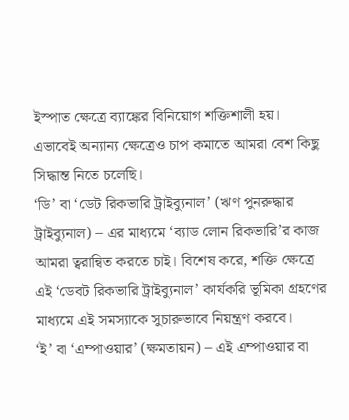ইস্পাত ক্ষেত্রে ব্যাঙ্কের বিনিয়োগ শক্তিশালী হয়। এভাবেই অন্যান্য ক্ষেত্রেও চাপ কমাতে আমরা বেশ কিছু সিদ্ধান্ত নিতে চলেছি।
‘ডি’ বা ‘ডেট রিকভারি ট্রাইব্যুনাল’ (ঋণ পুনরুদ্ধার ট্রাইব্যুনাল) – এর মাধ্যমে ‘ব্যাড লোন রিকভারি’র কাজ আমরা ত্বরান্বিত করতে চাই। বিশেষ করে, শক্তি ক্ষেত্রে এই ‘ডেবট রিকভারি ট্রাইব্যুনাল’ কার্যকরি ভূমিকা গ্রহণের মাধ্যমে এই সমস্যাকে সুচারুভাবে নিয়ন্ত্রণ করবে।
‘ই’ বা ‘এম্পাওয়ার’ (ক্ষমতায়ন) – এই এম্পাওয়ার বা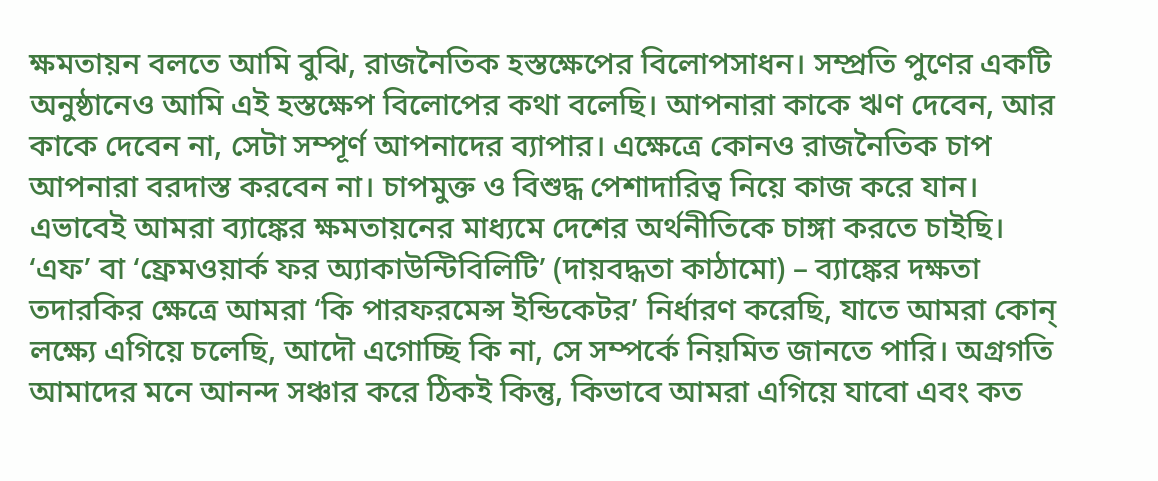ক্ষমতায়ন বলতে আমি বুঝি, রাজনৈতিক হস্তক্ষেপের বিলোপসাধন। সম্প্রতি পুণের একটি অনুষ্ঠানেও আমি এই হস্তক্ষেপ বিলোপের কথা বলেছি। আপনারা কাকে ঋণ দেবেন, আর কাকে দেবেন না, সেটা সম্পূর্ণ আপনাদের ব্যাপার। এক্ষেত্রে কোনও রাজনৈতিক চাপ আপনারা বরদাস্ত করবেন না। চাপমুক্ত ও বিশুদ্ধ পেশাদারিত্ব নিয়ে কাজ করে যান। এভাবেই আমরা ব্যাঙ্কের ক্ষমতায়নের মাধ্যমে দেশের অর্থনীতিকে চাঙ্গা করতে চাইছি।
‘এফ’ বা ‘ফ্রেমওয়ার্ক ফর অ্যাকাউন্টিবিলিটি’ (দায়বদ্ধতা কাঠামো) – ব্যাঙ্কের দক্ষতা তদারকির ক্ষেত্রে আমরা ‘কি পারফরমেন্স ইন্ডিকেটর’ নির্ধারণ করেছি, যাতে আমরা কোন্ লক্ষ্যে এগিয়ে চলেছি, আদৌ এগোচ্ছি কি না, সে সম্পর্কে নিয়মিত জানতে পারি। অগ্রগতি আমাদের মনে আনন্দ সঞ্চার করে ঠিকই কিন্তু, কিভাবে আমরা এগিয়ে যাবো এবং কত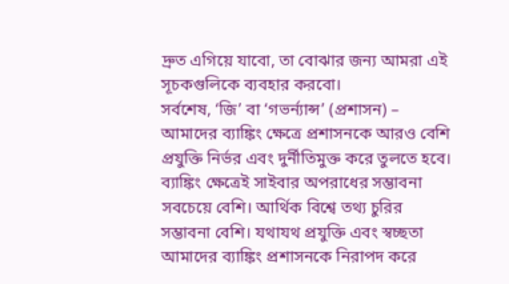দ্রুত এগিয়ে যাবো, তা বোঝার জন্য আমরা এই সূচকগুলিকে ব্যবহার করবো।
সর্বশেষ, ‘জি’ বা ‘গভর্ন্যান্স’ (প্রশাসন) – আমাদের ব্যাঙ্কিং ক্ষেত্রে প্রশাসনকে আরও বেশি প্রযুক্তি নির্ভর এবং দুর্নীতিমুক্ত করে তুলতে হবে। ব্যাঙ্কিং ক্ষেত্রেই সাইবার অপরাধের সম্ভাবনা সবচেয়ে বেশি। আর্থিক বিশ্বে তথ্য চুরির সম্ভাবনা বেশি। যথাযথ প্রযুক্তি এবং স্বচ্ছতা আমাদের ব্যাঙ্কিং প্রশাসনকে নিরাপদ করে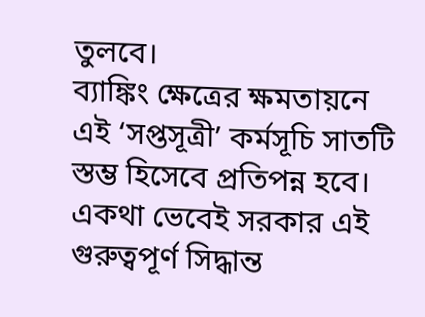তুলবে।
ব্যাঙ্কিং ক্ষেত্রের ক্ষমতায়নে এই ‘সপ্তসূত্রী’ কর্মসূচি সাতটি স্তম্ভ হিসেবে প্রতিপন্ন হবে। একথা ভেবেই সরকার এই গুরুত্বপূর্ণ সিদ্ধান্ত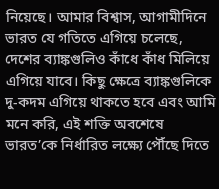নিয়েছে। আমার বিশ্বাস, আগামীদিনে ভারত যে গতিতে এগিয়ে চলেছে, দেশের ব্যাঙ্কগুলিও কাঁধে কাঁধ মিলিয়ে এগিয়ে যাবে। কিছু ক্ষেত্রে ব্যাঙ্কগুলিকে দু-কদম এগিয়ে থাকতে হবে এবং আমি মনে করি, এই শক্তি অবশেষে ভারত’কে নির্ধারিত লক্ষ্যে পৌঁছে দিতে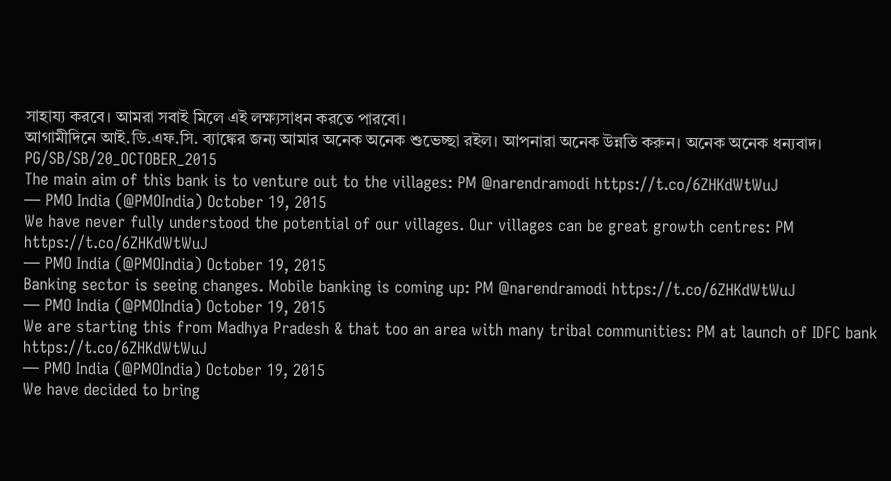সাহায্য করবে। আমরা সবাই মিলে এই লক্ষ্যসাধন করতে পারবো।
আগামীদিনে আই.ডি.এফ.সি. ব্যাঙ্কের জন্য আমার অনেক অনেক শুভেচ্ছা রইল। আপনারা অনেক উন্নতি করুন। অনেক অনেক ধন্যবাদ।
PG/SB/SB/20_OCTOBER_2015
The main aim of this bank is to venture out to the villages: PM @narendramodi https://t.co/6ZHKdWtWuJ
— PMO India (@PMOIndia) October 19, 2015
We have never fully understood the potential of our villages. Our villages can be great growth centres: PM https://t.co/6ZHKdWtWuJ
— PMO India (@PMOIndia) October 19, 2015
Banking sector is seeing changes. Mobile banking is coming up: PM @narendramodi https://t.co/6ZHKdWtWuJ
— PMO India (@PMOIndia) October 19, 2015
We are starting this from Madhya Pradesh & that too an area with many tribal communities: PM at launch of IDFC bank https://t.co/6ZHKdWtWuJ
— PMO India (@PMOIndia) October 19, 2015
We have decided to bring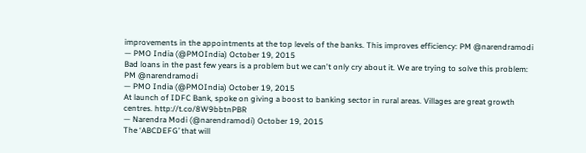improvements in the appointments at the top levels of the banks. This improves efficiency: PM @narendramodi
— PMO India (@PMOIndia) October 19, 2015
Bad loans in the past few years is a problem but we can't only cry about it. We are trying to solve this problem: PM @narendramodi
— PMO India (@PMOIndia) October 19, 2015
At launch of IDFC Bank, spoke on giving a boost to banking sector in rural areas. Villages are great growth centres. http://t.co/8W9bbtnPBR
— Narendra Modi (@narendramodi) October 19, 2015
The ‘ABCDEFG’ that will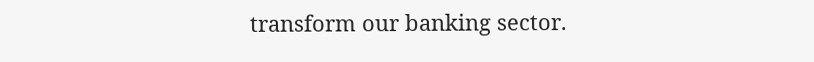transform our banking sector.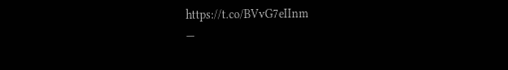https://t.co/BVvG7eIInm
—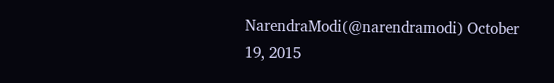NarendraModi(@narendramodi) October 19, 2015